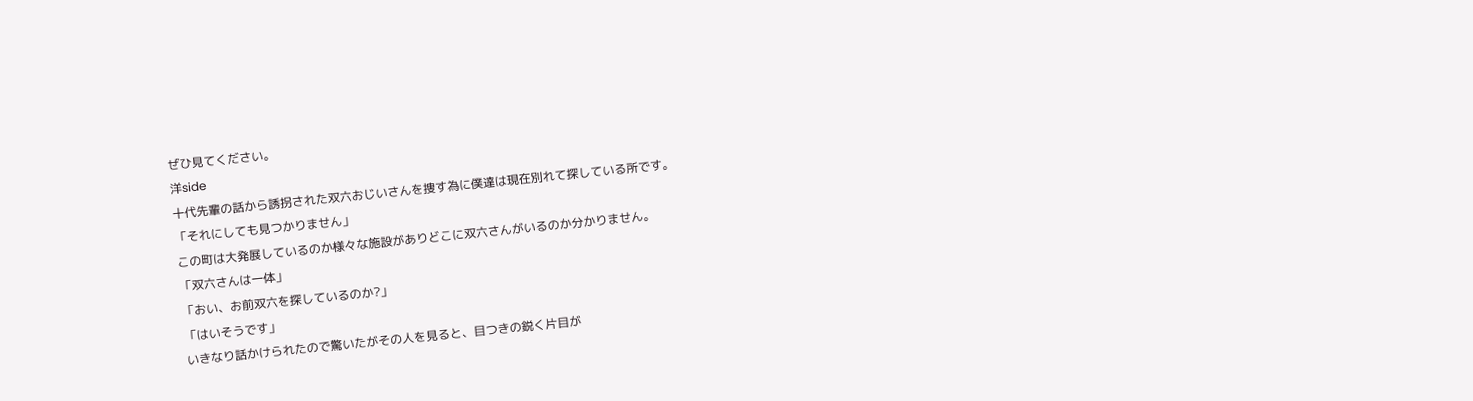ぜひ見てください。
洋side
十代先輩の話から誘拐された双六おじいさんを捜す為に僕達は現在別れて探している所です。
「それにしても見つかりません」
この町は大発展しているのか様々な施設がありどこに双六さんがいるのか分かりません。
「双六さんは一体」
「おい、お前双六を探しているのか?」
「はいそうです」
いきなり話かけられたので驚いたがその人を見ると、目つきの鋭く片目が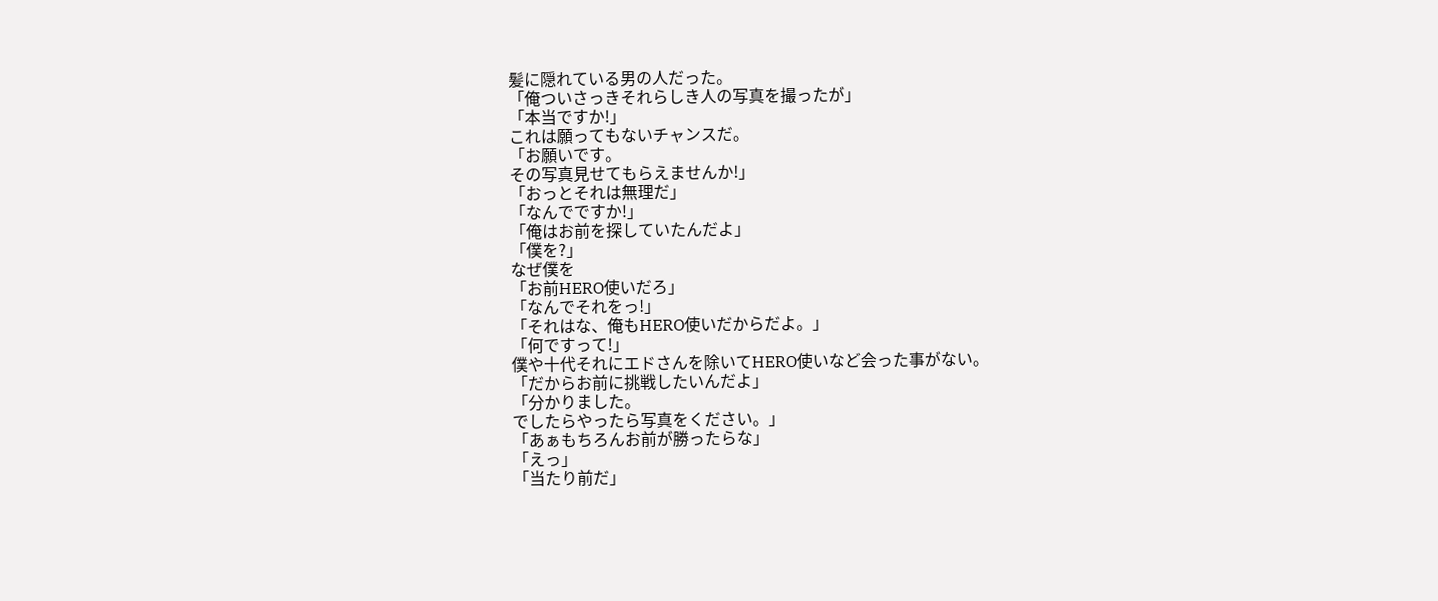髪に隠れている男の人だった。
「俺ついさっきそれらしき人の写真を撮ったが」
「本当ですか!」
これは願ってもないチャンスだ。
「お願いです。
その写真見せてもらえませんか!」
「おっとそれは無理だ」
「なんでですか!」
「俺はお前を探していたんだよ」
「僕を?」
なぜ僕を
「お前HERO使いだろ」
「なんでそれをっ!」
「それはな、俺もHERO使いだからだよ。」
「何ですって!」
僕や十代それにエドさんを除いてHERO使いなど会った事がない。
「だからお前に挑戦したいんだよ」
「分かりました。
でしたらやったら写真をください。」
「あぁもちろんお前が勝ったらな」
「えっ」
「当たり前だ」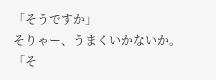「そうですか」
そりゃー、うまくいかないか。
「そ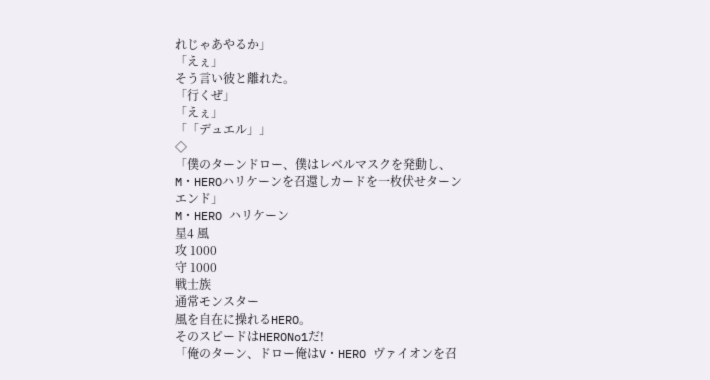れじゃあやるか」
「えぇ」
そう言い彼と離れた。
「行くぜ」
「えぇ」
「「デュエル」」
◇
「僕のターンドロー、僕はレベルマスクを発動し、M・HEROハリケーンを召還しカードを一枚伏せターンエンド」
M・HERO ハリケーン
星4 風
攻 1000
守 1000
戦士族
通常モンスター
風を自在に操れるHERO。
そのスピードはHERONo1だ!
「俺のターン、ドロー俺はV・HERO ヴァイオンを召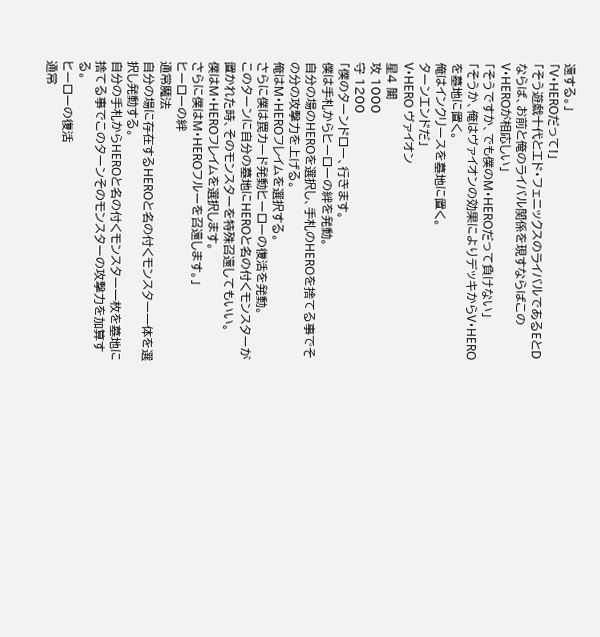還する。」
「V・HEROだって!」
「そう遊戯十代とエド・フェニックスのライバルであるEとDならば、お前と俺のライバル関係を現すならばこのV・HEROが相応しい」
「そうですか、でも僕のM・HEROだって負けない」
「そうか、俺はヴァイオンの効果によりデッキからV・HEROを墓地に置く。
俺はインクリースを墓地に置く。
ターンエンドだ」
V・HERO ヴァイオン
星4 闇
攻 1000
守 1200
「僕のターンドロー、行きます。
僕は手札からヒーローの絆を発動。
自分の場のHEROを選択し、手札のHEROを捨てる事でその分の攻撃力を上げる。
俺はM・HEROフレイムを選択する。
さらに僕は罠カード発動ヒーローの復活を発動。
このターンに自分の墓地にHEROと名の付くモンスターが置かれた時、そのモンスターを特殊召還してもいい。
僕はM・HEROフレイムを選択します。
さらに僕はM・HEROフルーを召還します。」
ヒーローの絆
通常魔法
自分の場に存在するHEROと名の付くモンスター一体を選択し発動する。
自分の手札からHEROと名の付くモンスター一枚を墓地に捨てる事でこのターンそのモンスターの攻撃力を加算する。
ヒーローの復活
通常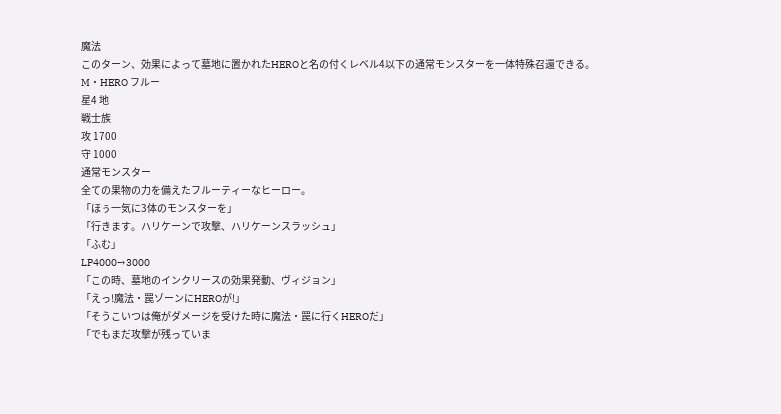魔法
このターン、効果によって墓地に置かれたHEROと名の付くレベル4以下の通常モンスターを一体特殊召還できる。
M・HERO フルー
星4 地
戦士族
攻 1700
守 1000
通常モンスター
全ての果物の力を備えたフルーティーなヒーロー。
「ほぅ一気に3体のモンスターを」
「行きます。ハリケーンで攻撃、ハリケーンスラッシュ」
「ふむ」
LP4000→3000
「この時、墓地のインクリースの効果発動、ヴィジョン」
「えっ!魔法・罠ゾーンにHEROが!」
「そうこいつは俺がダメージを受けた時に魔法・罠に行くHEROだ」
「でもまだ攻撃が残っていま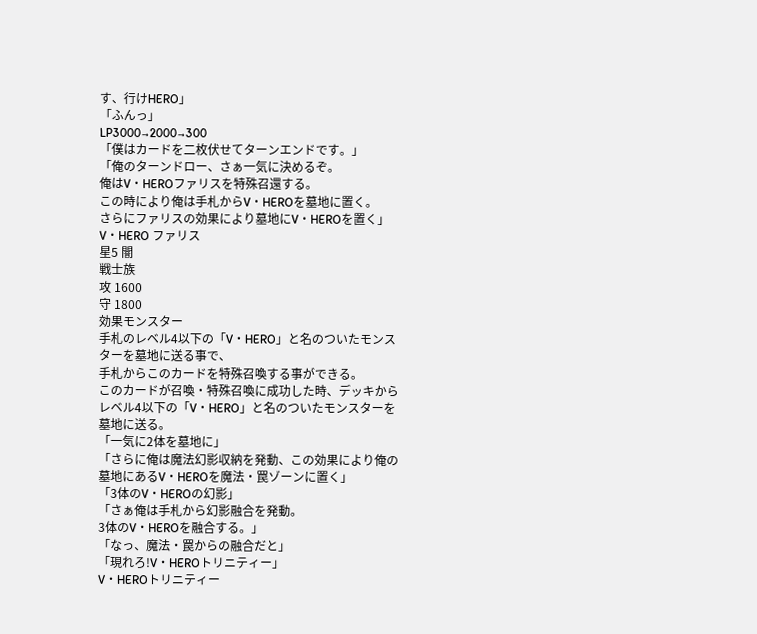す、行けHERO」
「ふんっ」
LP3000→2000→300
「僕はカードを二枚伏せてターンエンドです。」
「俺のターンドロー、さぁ一気に決めるぞ。
俺はV・HEROファリスを特殊召還する。
この時により俺は手札からV・HEROを墓地に置く。
さらにファリスの効果により墓地にV・HEROを置く」
V・HERO ファリス
星5 闇
戦士族
攻 1600
守 1800
効果モンスター
手札のレベル4以下の「V・HERO」と名のついたモンスターを墓地に送る事で、
手札からこのカードを特殊召喚する事ができる。
このカードが召喚・特殊召喚に成功した時、デッキから
レベル4以下の「V・HERO」と名のついたモンスターを墓地に送る。
「一気に2体を墓地に」
「さらに俺は魔法幻影収納を発動、この効果により俺の墓地にあるV・HEROを魔法・罠ゾーンに置く」
「3体のV・HEROの幻影」
「さぁ俺は手札から幻影融合を発動。
3体のV・HEROを融合する。」
「なっ、魔法・罠からの融合だと」
「現れろ!V・HEROトリニティー」
V・HEROトリニティー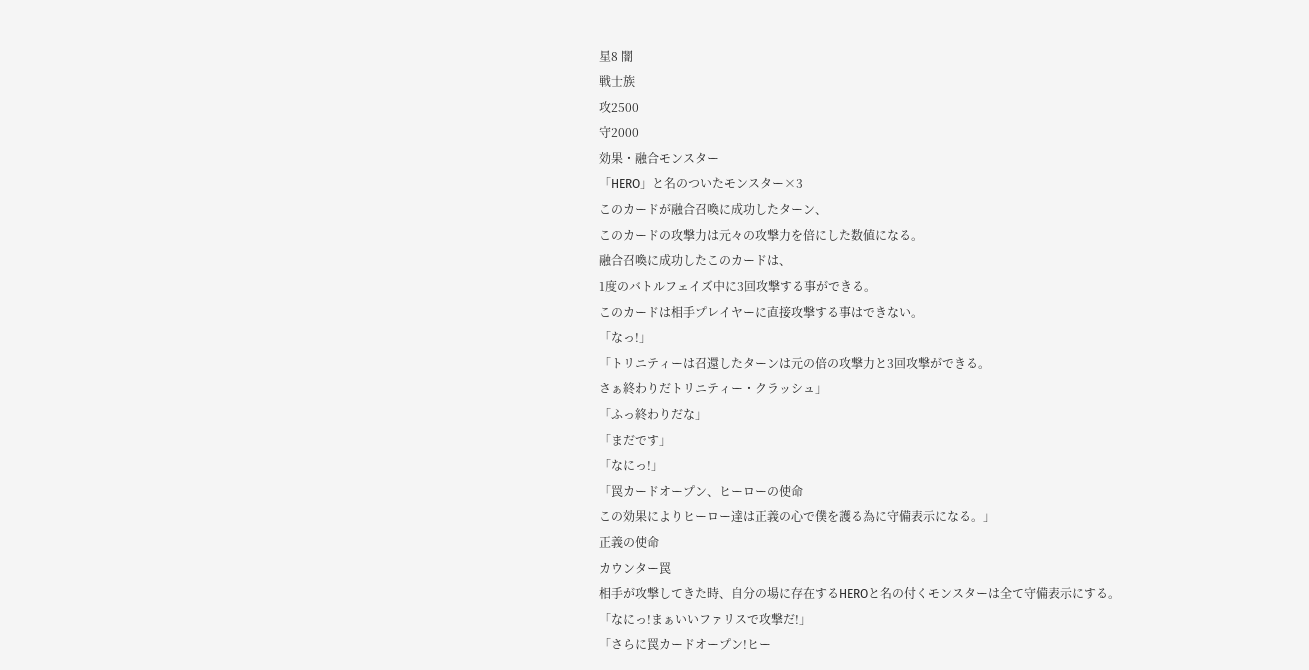星8 闇
戦士族
攻2500
守2000
効果・融合モンスター
「HERO」と名のついたモンスター×3
このカードが融合召喚に成功したターン、
このカードの攻撃力は元々の攻撃力を倍にした数値になる。
融合召喚に成功したこのカードは、
1度のバトルフェイズ中に3回攻撃する事ができる。
このカードは相手プレイヤーに直接攻撃する事はできない。
「なっ!」
「トリニティーは召還したターンは元の倍の攻撃力と3回攻撃ができる。
さぁ終わりだトリニティー・クラッシュ」
「ふっ終わりだな」
「まだです」
「なにっ!」
「罠カードオープン、ヒーローの使命
この効果によりヒーロー達は正義の心で僕を護る為に守備表示になる。」
正義の使命
カウンター罠
相手が攻撃してきた時、自分の場に存在するHEROと名の付くモンスターは全て守備表示にする。
「なにっ!まぁいいファリスで攻撃だ!」
「さらに罠カードオープン!ヒー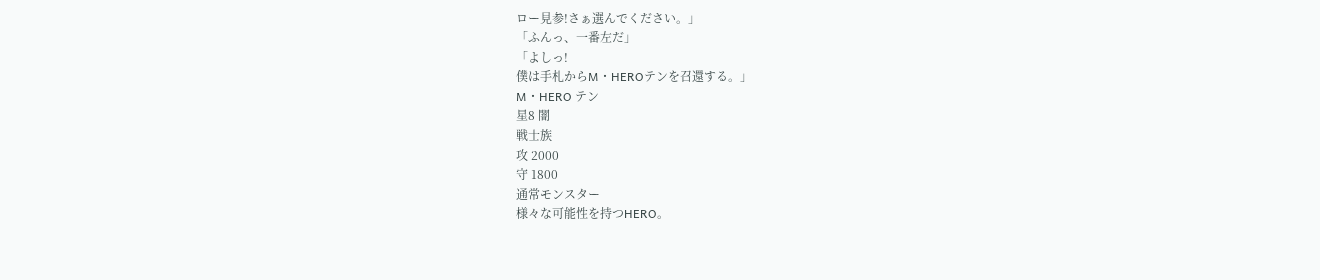ロー見参!さぁ選んでください。」
「ふんっ、一番左だ」
「よしっ!
僕は手札からM・HEROテンを召還する。」
M・HERO テン
星8 闇
戦士族
攻 2000
守 1800
通常モンスター
様々な可能性を持つHERO。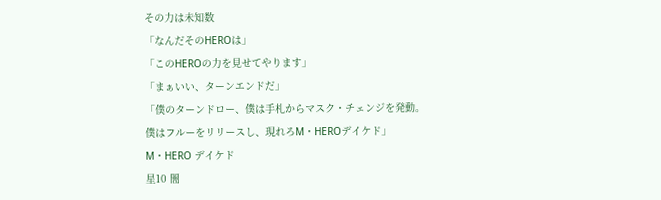その力は未知数
「なんだそのHEROは」
「このHEROの力を見せてやります」
「まぁいい、ターンエンドだ」
「僕のターンドロー、僕は手札からマスク・チェンジを発動。
僕はフルーをリリースし、現れろM・HEROデイケド」
M・HERO デイケド
星10 闇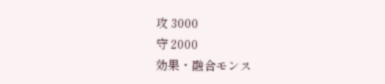攻 3000
守 2000
効果・融合モンス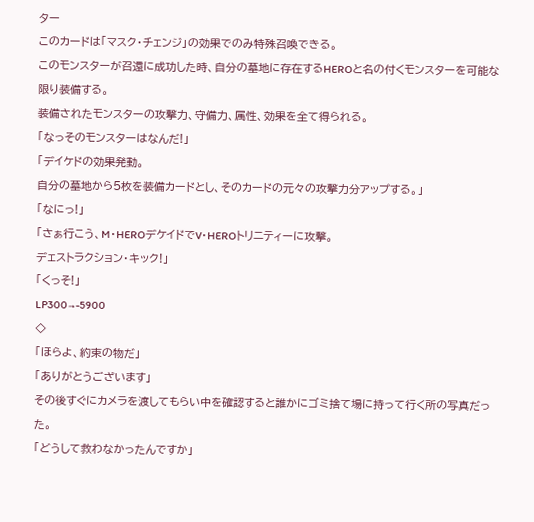ター
このカードは「マスク・チェンジ」の効果でのみ特殊召喚できる。
このモンスターが召還に成功した時、自分の墓地に存在するHEROと名の付くモンスターを可能な限り装備する。
装備されたモンスターの攻撃力、守備力、属性、効果を全て得られる。
「なっそのモンスターはなんだ!」
「デイケドの効果発動。
自分の墓地から5枚を装備カードとし、そのカードの元々の攻撃力分アップする。」
「なにっ!」
「さぁ行こう、M・HEROデケイドでV・HEROトリニティーに攻撃。
デェストラクション・キック!」
「くっそ!」
LP300→-5900
◇
「ほらよ、約束の物だ」
「ありがとうございます」
その後すぐにカメラを渡してもらい中を確認すると誰かにゴミ捨て場に持って行く所の写真だった。
「どうして救わなかったんですか」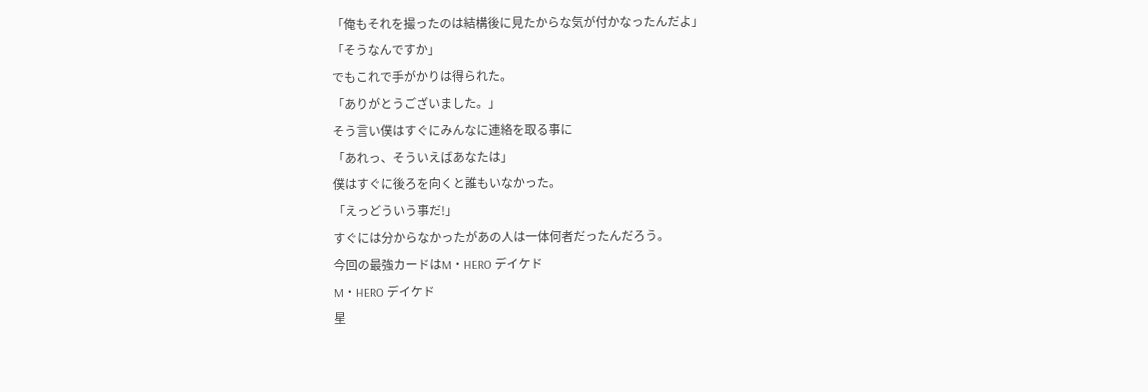「俺もそれを撮ったのは結構後に見たからな気が付かなったんだよ」
「そうなんですか」
でもこれで手がかりは得られた。
「ありがとうございました。」
そう言い僕はすぐにみんなに連絡を取る事に
「あれっ、そういえばあなたは」
僕はすぐに後ろを向くと誰もいなかった。
「えっどういう事だ!」
すぐには分からなかったがあの人は一体何者だったんだろう。
今回の最強カードはM・HERO デイケド
M・HERO デイケド
星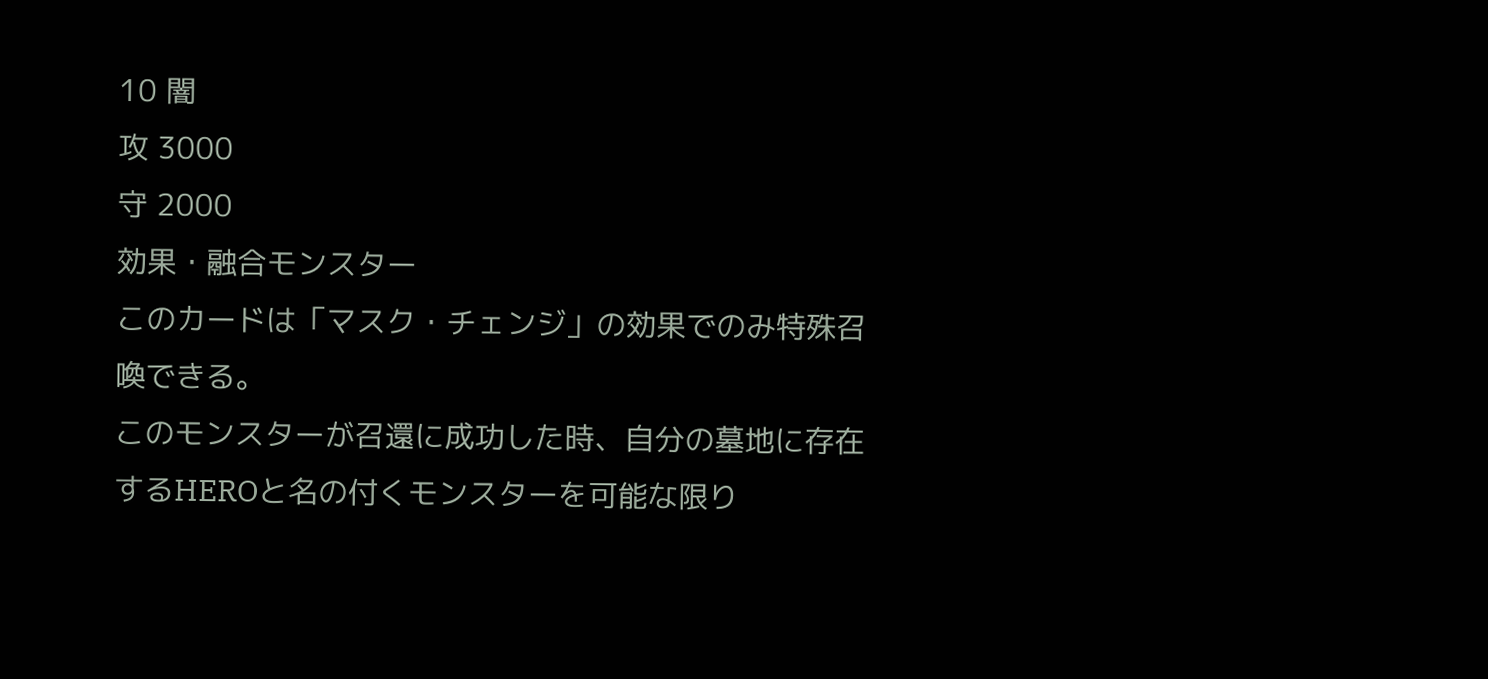10 闇
攻 3000
守 2000
効果・融合モンスター
このカードは「マスク・チェンジ」の効果でのみ特殊召喚できる。
このモンスターが召還に成功した時、自分の墓地に存在するHEROと名の付くモンスターを可能な限り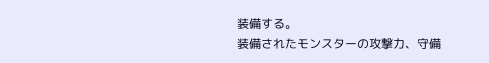装備する。
装備されたモンスターの攻撃力、守備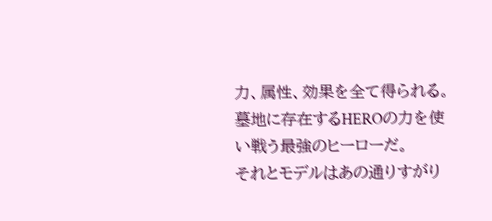力、属性、効果を全て得られる。
墓地に存在するHEROの力を使い戦う最強のヒーローだ。
それとモデルはあの通りすがり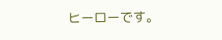ヒーローです。